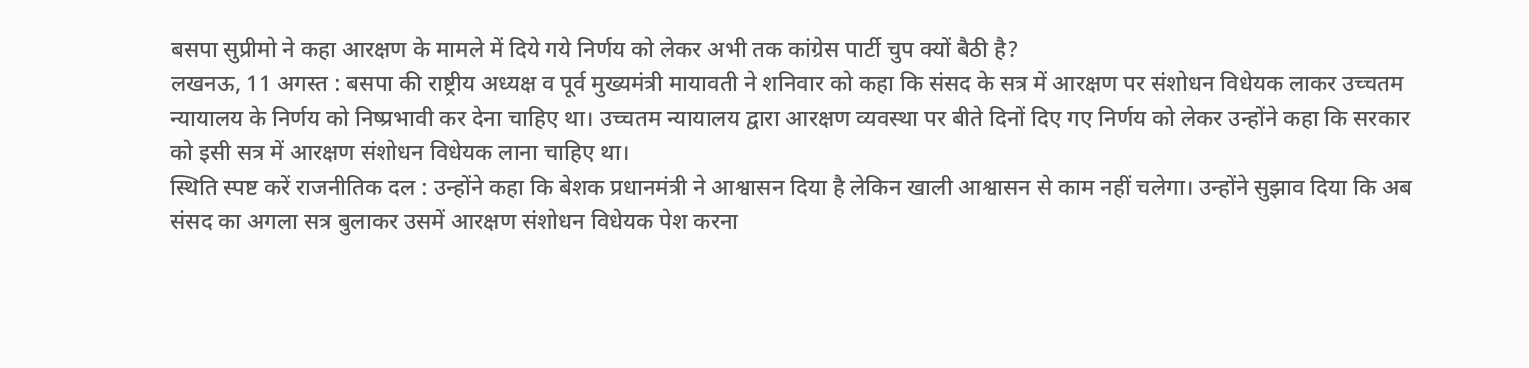बसपा सुप्रीमो ने कहा आरक्षण के मामले में दिये गये निर्णय को लेकर अभी तक कांग्रेस पार्टी चुप क्यों बैठी है?
लखनऊ, 11 अगस्त : बसपा की राष्ट्रीय अध्यक्ष व पूर्व मुख्यमंत्री मायावती ने शनिवार को कहा कि संसद के सत्र में आरक्षण पर संशोधन विधेयक लाकर उच्चतम न्यायालय के निर्णय को निष्प्रभावी कर देना चाहिए था। उच्चतम न्यायालय द्वारा आरक्षण व्यवस्था पर बीते दिनों दिए गए निर्णय को लेकर उन्होंने कहा कि सरकार को इसी सत्र में आरक्षण संशोधन विधेयक लाना चाहिए था।
स्थिति स्पष्ट करें राजनीतिक दल : उन्होंने कहा कि बेशक प्रधानमंत्री ने आश्वासन दिया है लेकिन खाली आश्वासन से काम नहीं चलेगा। उन्होंने सुझाव दिया कि अब संसद का अगला सत्र बुलाकर उसमें आरक्षण संशोधन विधेयक पेश करना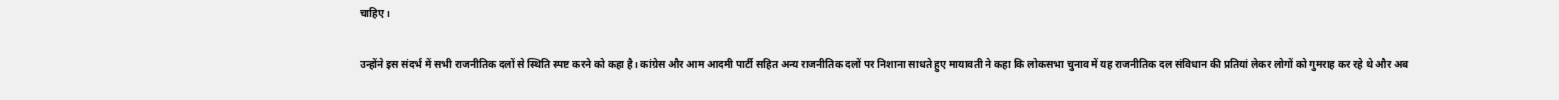चाहिए।

उन्होंने इस संदर्भ में सभी राजनीतिक दलों से स्थिति स्पष्ट करने को कहा है। कांग्रेस और आम आदमी पार्टी सहित अन्य राजनीतिक दलों पर निशाना साधते हुए मायावती ने कहा कि लोकसभा चुनाव में यह राजनीतिक दल संविधान की प्रतियां लेकर लोगों को गुमराह कर रहे थे और अब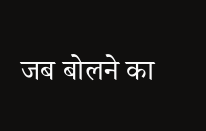जब बोलने का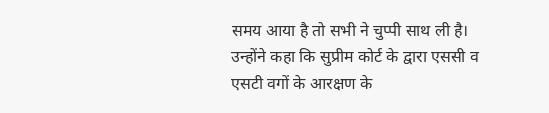समय आया है तो सभी ने चुप्पी साथ ली है।
उन्होंने कहा कि सुप्रीम कोर्ट के द्वारा एससी व एसटी वगों के आरक्षण के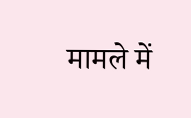मामले में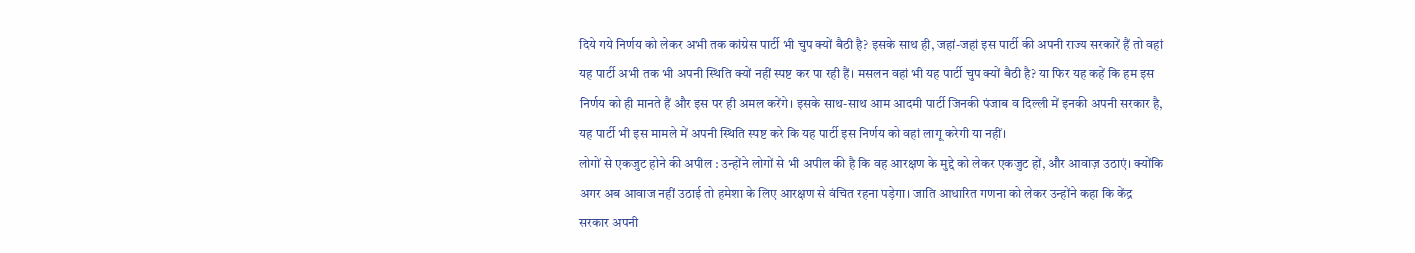दिये गये निर्णय को लेकर अभी तक कांग्रेस पार्टी भी चुप क्यों बैठी है? इसके साथ ही, जहां-जहां इस पार्टी की अपनी राज्य सरकारें हैं तो वहां यह पार्टी अभी तक भी अपनी स्थिति क्यों नहीं स्पष्ट कर पा रही हैं। मसलन वहां भी यह पार्टी चुप क्यों बैठी है? या फिर यह कहें कि हम इस निर्णय को ही मानते हैं और इस पर ही अमल करेंगे। इसके साथ-साथ आम आदमी पार्टी जिनकी पंजाब व दिल्ली में इनकी अपनी सरकार है, यह पार्टी भी इस मामले में अपनी स्थिति स्पष्ट करे कि यह पार्टी इस निर्णय को वहां लागू करेगी या नहीं।
लोगों से एकजुट होने की अपील : उन्होंने लोगों से भी अपील की है कि वह आरक्षण के मुद्दे को लेकर एकजुट हों, और आवाज़ उठाएं। क्योंकि अगर अब आवाज नहीं उठाई तो हमेशा के लिए आरक्षण से वंचित रहना पड़ेगा। जाति आधारित गणना को लेकर उन्होंने कहा कि केंद्र सरकार अपनी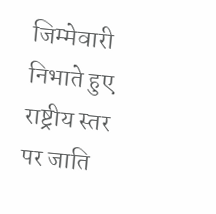जिम्मेवारी निभाते हुए राष्ट्रीय स्तर पर जाति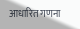आधारित गणना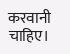करवानी चाहिए।